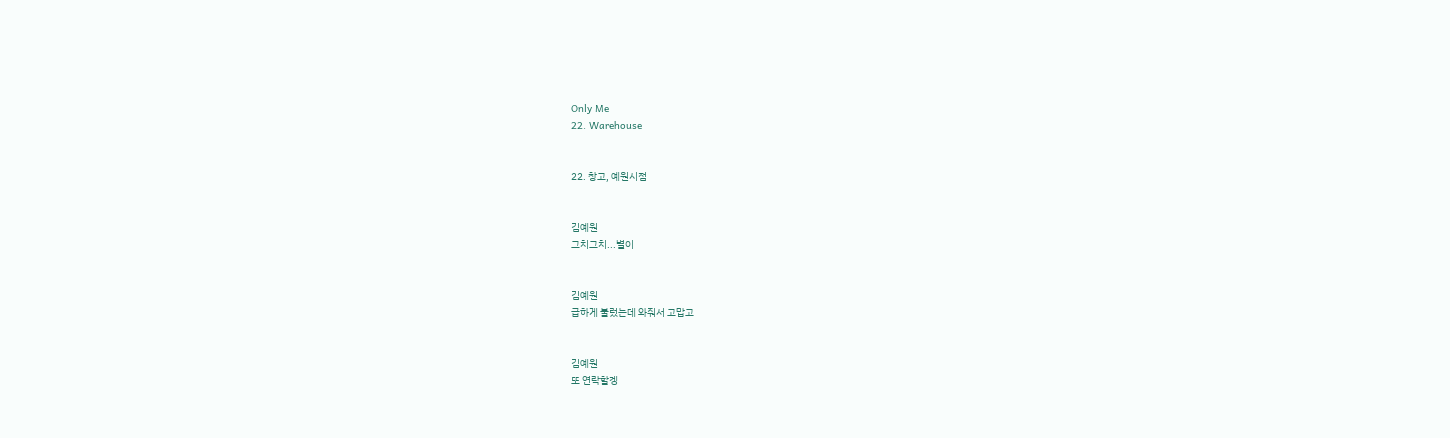Only Me
22. Warehouse


22. 창고, 예원시점


김예원
그치그치...별이


김예원
급하게 불렀는데 와줘서 고맙고


김예원
또 연락할겡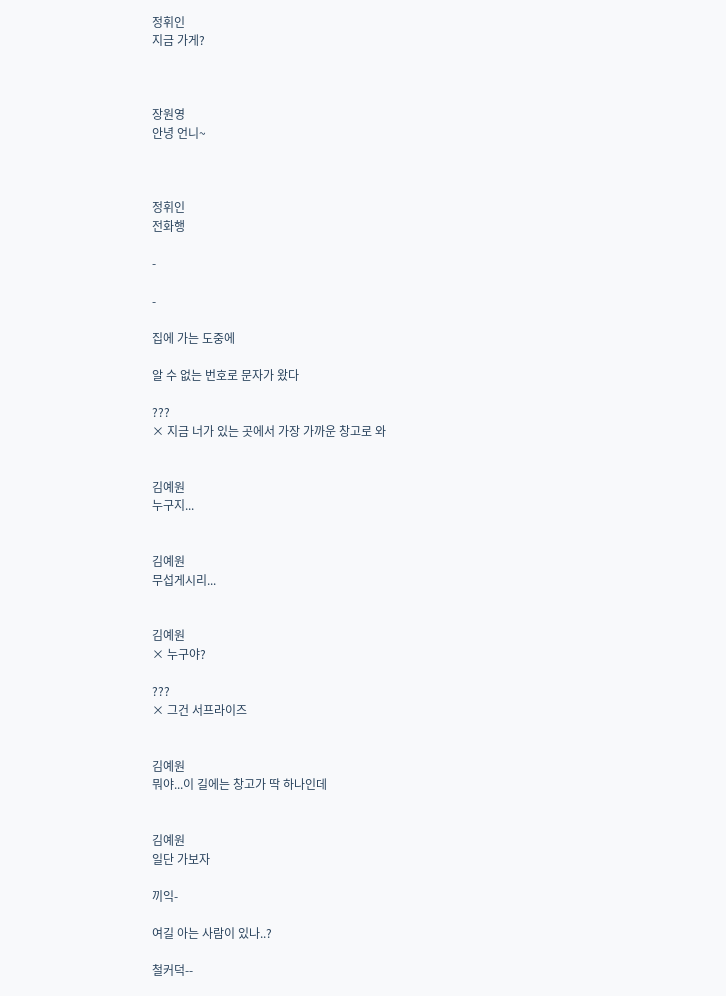정휘인
지금 가게?



장원영
안녕 언니~



정휘인
전화행

-

-

집에 가는 도중에

알 수 없는 번호로 문자가 왔다

???
× 지금 너가 있는 곳에서 가장 가까운 창고로 와


김예원
누구지...


김예원
무섭게시리...


김예원
× 누구야?

???
× 그건 서프라이즈


김예원
뭐야...이 길에는 창고가 딱 하나인데


김예원
일단 가보자

끼익-

여길 아는 사람이 있나..?

철커덕--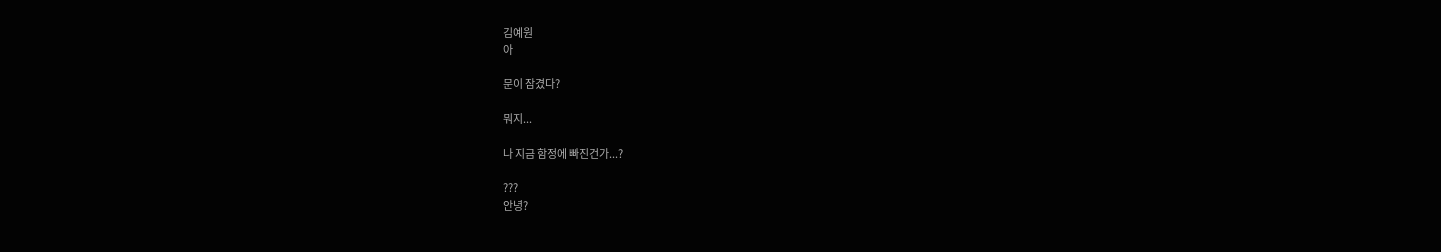김예원
아

문이 잠겼다?

뭐지...

나 지금 함정에 빠진건가...?

???
안녕?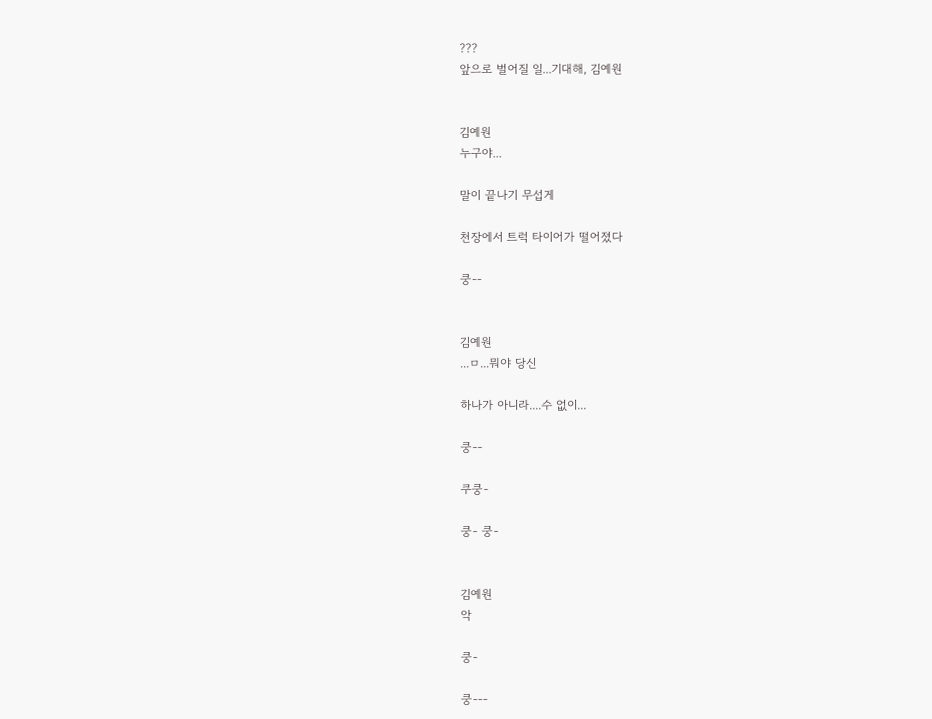???
앞으로 벌어질 일...기대해, 김예원


김예원
누구야...

말이 끝나기 무섭게

천장에서 트럭 타이어가 떨어졌다

쿵--


김예원
...ㅁ...뭐야 당신

하나가 아니라....수 없이...

쿵--

쿠쿵-

쿵- 쿵-


김예원
악

쿵-

쿵---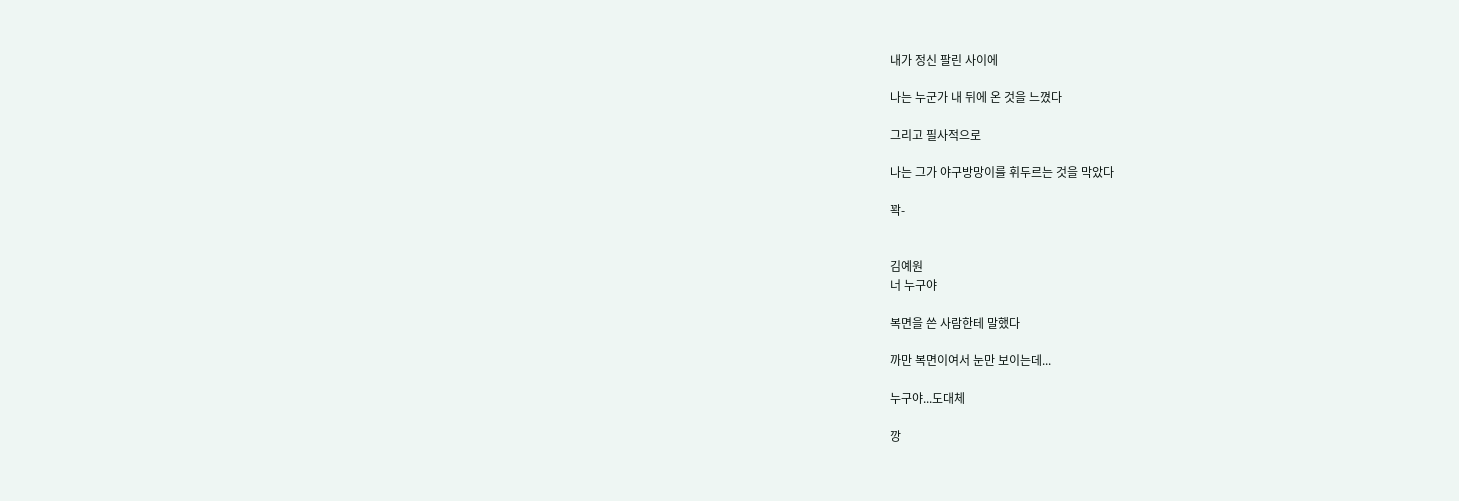내가 정신 팔린 사이에

나는 누군가 내 뒤에 온 것을 느꼈다

그리고 필사적으로

나는 그가 야구방망이를 휘두르는 것을 막았다

꽉-


김예원
너 누구야

복면을 쓴 사람한테 말했다

까만 복면이여서 눈만 보이는데...

누구야...도대체

깡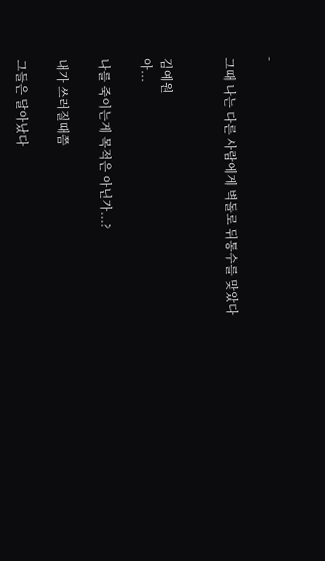-

그때 나는 다른 사람에게 벽돌로 뒤통수를 맞았다


김예원
아...

나를 죽이는게 목적은 아닌가...?

내가 쓰러질때쯤

그들은 달아났다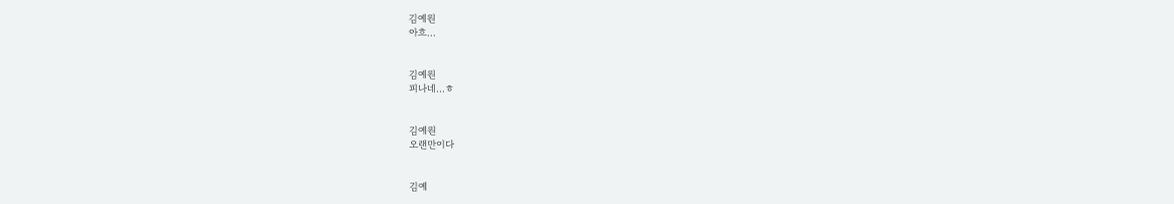김예원
아흐...


김예원
피나네...ㅎ


김예원
오랜만이다


김예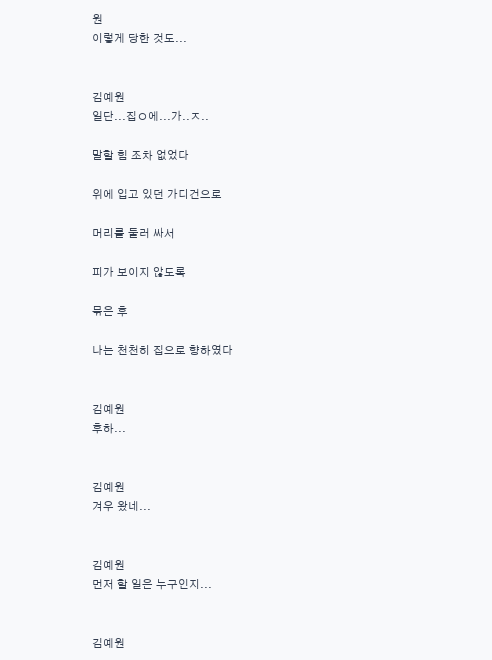원
이렇게 당한 것도...


김예원
일단...집ㅇ에...가..ㅈ..

말할 힘 조차 없었다

위에 입고 있던 가디건으로

머리를 둘러 싸서

피가 보이지 않도록

묶은 후

나는 천천히 집으로 향하였다


김예원
후하...


김예원
겨우 왔네...


김예원
먼저 할 일은 누구인지...


김예원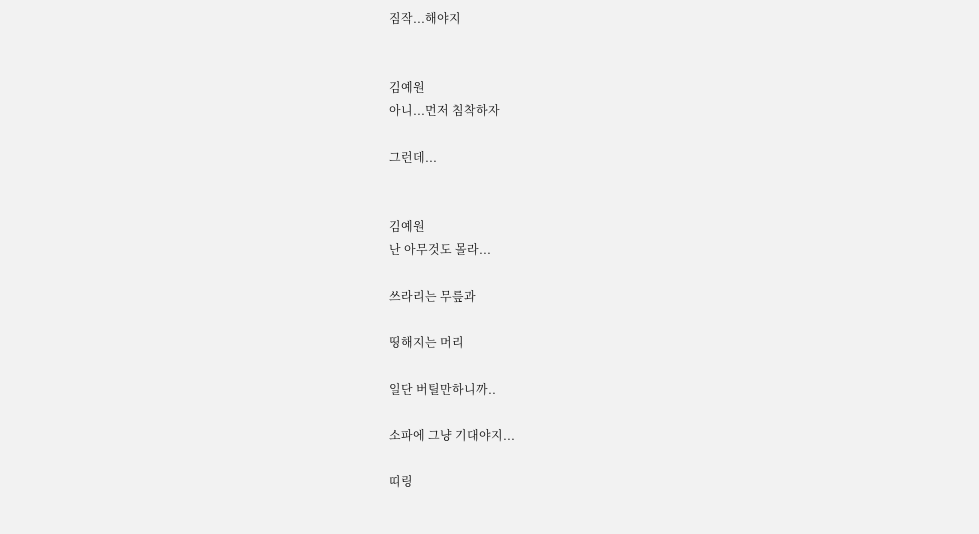짐작...해야지


김예원
아니...먼저 침착하자

그런데...


김예원
난 아무것도 몰라...

쓰라리는 무릎과

띵해지는 머리

일단 버틸만하니까..

소파에 그냥 기대야지...

띠링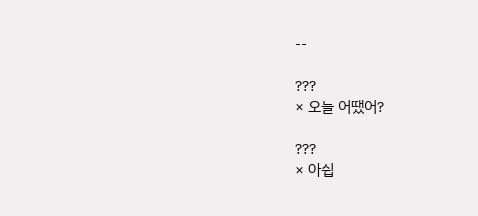--

???
× 오늘 어땠어?

???
× 아쉽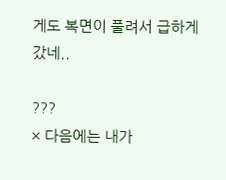게도 복면이 풀려서 급하게 갔네..

???
× 다음에는 내가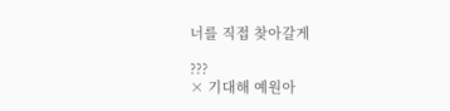너를 직접 찾아갈게

???
× 기대해 예원아